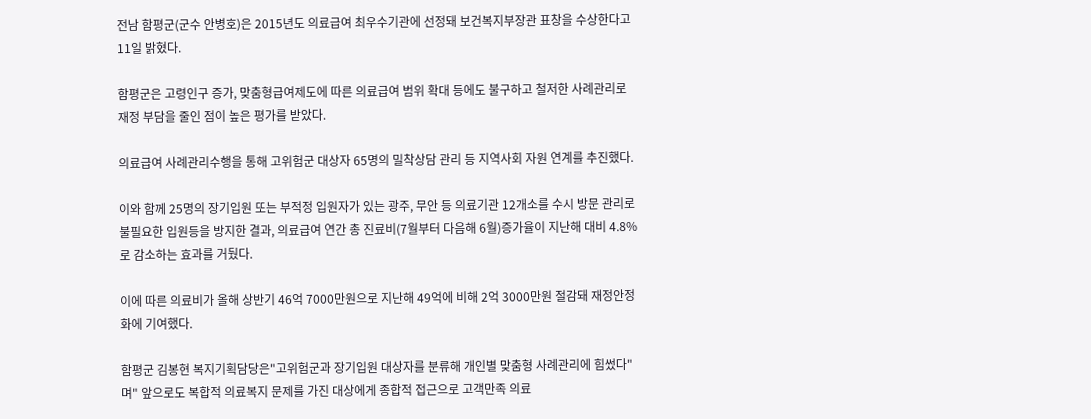전남 함평군(군수 안병호)은 2015년도 의료급여 최우수기관에 선정돼 보건복지부장관 표창을 수상한다고 11일 밝혔다.

함평군은 고령인구 증가, 맞춤형급여제도에 따른 의료급여 범위 확대 등에도 불구하고 철저한 사례관리로 재정 부담을 줄인 점이 높은 평가를 받았다.

의료급여 사례관리수행을 통해 고위험군 대상자 65명의 밀착상담 관리 등 지역사회 자원 연계를 추진했다.

이와 함께 25명의 장기입원 또는 부적정 입원자가 있는 광주, 무안 등 의료기관 12개소를 수시 방문 관리로 불필요한 입원등을 방지한 결과, 의료급여 연간 총 진료비(7월부터 다음해 6월)증가율이 지난해 대비 4.8%로 감소하는 효과를 거뒀다.

이에 따른 의료비가 올해 상반기 46억 7000만원으로 지난해 49억에 비해 2억 3000만원 절감돼 재정안정화에 기여했다.

함평군 김봉현 복지기획담당은"고위험군과 장기입원 대상자를 분류해 개인별 맞춤형 사례관리에 힘썼다"며" 앞으로도 복합적 의료복지 문제를 가진 대상에게 종합적 접근으로 고객만족 의료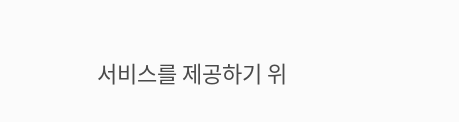서비스를 제공하기 위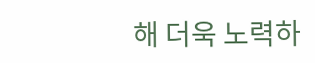해 더욱 노력하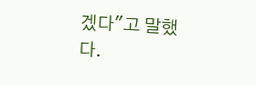겠다"고 말했다.